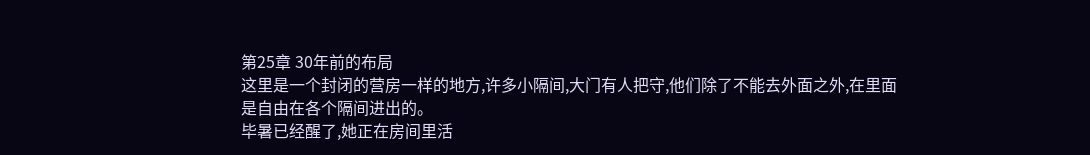第25章 30年前的布局
这里是一个封闭的营房一样的地方,许多小隔间,大门有人把守,他们除了不能去外面之外,在里面是自由在各个隔间进出的。
毕暑已经醒了,她正在房间里活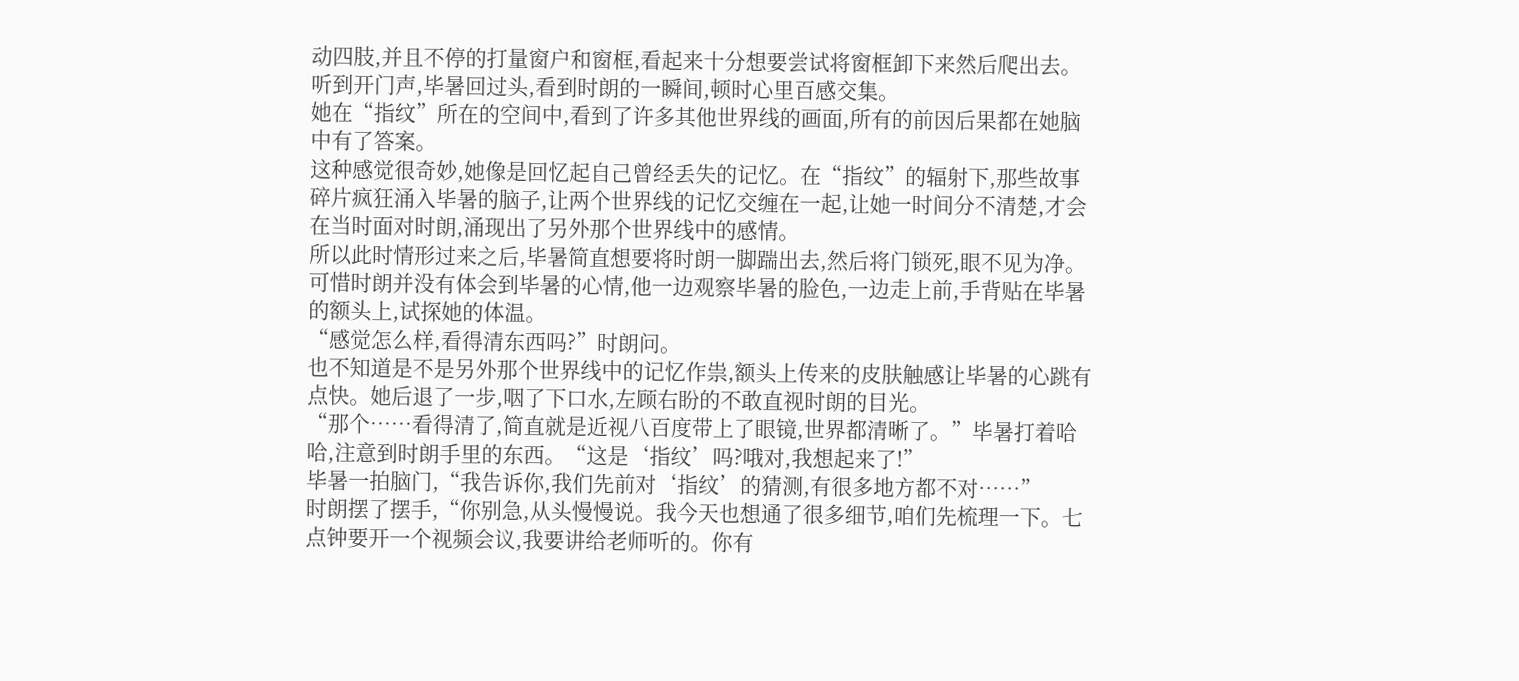动四肢,并且不停的打量窗户和窗框,看起来十分想要尝试将窗框卸下来然后爬出去。
听到开门声,毕暑回过头,看到时朗的一瞬间,顿时心里百感交集。
她在“指纹”所在的空间中,看到了许多其他世界线的画面,所有的前因后果都在她脑中有了答案。
这种感觉很奇妙,她像是回忆起自己曾经丢失的记忆。在“指纹”的辐射下,那些故事碎片疯狂涌入毕暑的脑子,让两个世界线的记忆交缠在一起,让她一时间分不清楚,才会在当时面对时朗,涌现出了另外那个世界线中的感情。
所以此时情形过来之后,毕暑简直想要将时朗一脚踹出去,然后将门锁死,眼不见为净。
可惜时朗并没有体会到毕暑的心情,他一边观察毕暑的脸色,一边走上前,手背贴在毕暑的额头上,试探她的体温。
“感觉怎么样,看得清东西吗?”时朗问。
也不知道是不是另外那个世界线中的记忆作祟,额头上传来的皮肤触感让毕暑的心跳有点快。她后退了一步,咽了下口水,左顾右盼的不敢直视时朗的目光。
“那个……看得清了,简直就是近视八百度带上了眼镜,世界都清晰了。”毕暑打着哈哈,注意到时朗手里的东西。“这是‘指纹’吗?哦对,我想起来了!”
毕暑一拍脑门,“我告诉你,我们先前对‘指纹’的猜测,有很多地方都不对……”
时朗摆了摆手,“你别急,从头慢慢说。我今天也想通了很多细节,咱们先梳理一下。七点钟要开一个视频会议,我要讲给老师听的。你有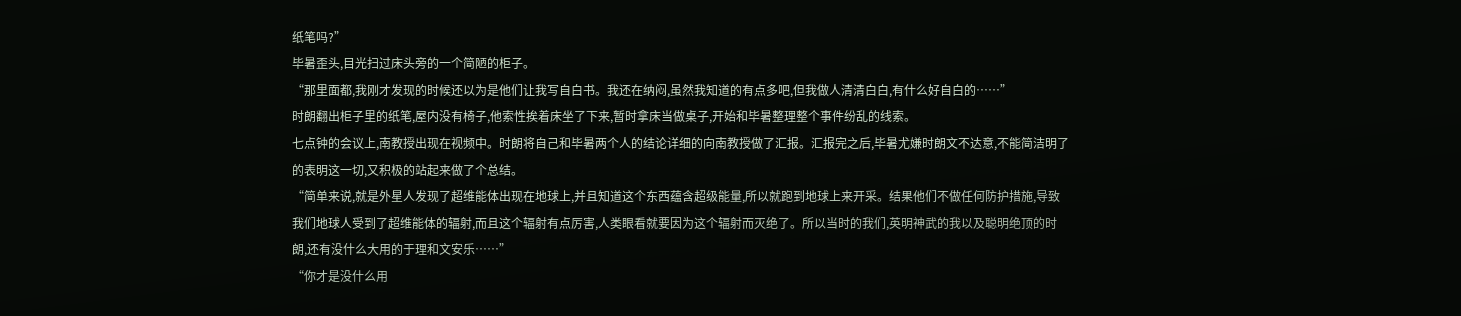纸笔吗?”
毕暑歪头,目光扫过床头旁的一个简陋的柜子。
“那里面都,我刚才发现的时候还以为是他们让我写自白书。我还在纳闷,虽然我知道的有点多吧,但我做人清清白白,有什么好自白的……”
时朗翻出柜子里的纸笔,屋内没有椅子,他索性挨着床坐了下来,暂时拿床当做桌子,开始和毕暑整理整个事件纷乱的线索。
七点钟的会议上,南教授出现在视频中。时朗将自己和毕暑两个人的结论详细的向南教授做了汇报。汇报完之后,毕暑尤嫌时朗文不达意,不能简洁明了的表明这一切,又积极的站起来做了个总结。
“简单来说,就是外星人发现了超维能体出现在地球上,并且知道这个东西蕴含超级能量,所以就跑到地球上来开采。结果他们不做任何防护措施,导致我们地球人受到了超维能体的辐射,而且这个辐射有点厉害,人类眼看就要因为这个辐射而灭绝了。所以当时的我们,英明神武的我以及聪明绝顶的时朗,还有没什么大用的于理和文安乐……”
“你才是没什么用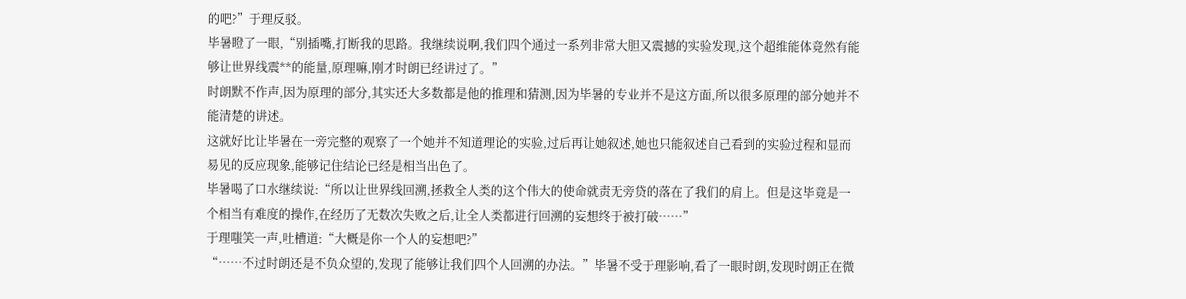的吧?”于理反驳。
毕暑瞪了一眼,“别插嘴,打断我的思路。我继续说啊,我们四个通过一系列非常大胆又震撼的实验发现,这个超维能体竟然有能够让世界线震**的能量,原理嘛,刚才时朗已经讲过了。”
时朗默不作声,因为原理的部分,其实还大多数都是他的推理和猜测,因为毕暑的专业并不是这方面,所以很多原理的部分她并不能清楚的讲述。
这就好比让毕暑在一旁完整的观察了一个她并不知道理论的实验,过后再让她叙述,她也只能叙述自己看到的实验过程和显而易见的反应现象,能够记住结论已经是相当出色了。
毕暑喝了口水继续说:“所以让世界线回溯,拯救全人类的这个伟大的使命就责无旁贷的落在了我们的肩上。但是这毕竟是一个相当有难度的操作,在经历了无数次失败之后,让全人类都进行回溯的妄想终于被打破……”
于理嗤笑一声,吐槽道:“大概是你一个人的妄想吧?”
“……不过时朗还是不负众望的,发现了能够让我们四个人回溯的办法。”毕暑不受于理影响,看了一眼时朗,发现时朗正在微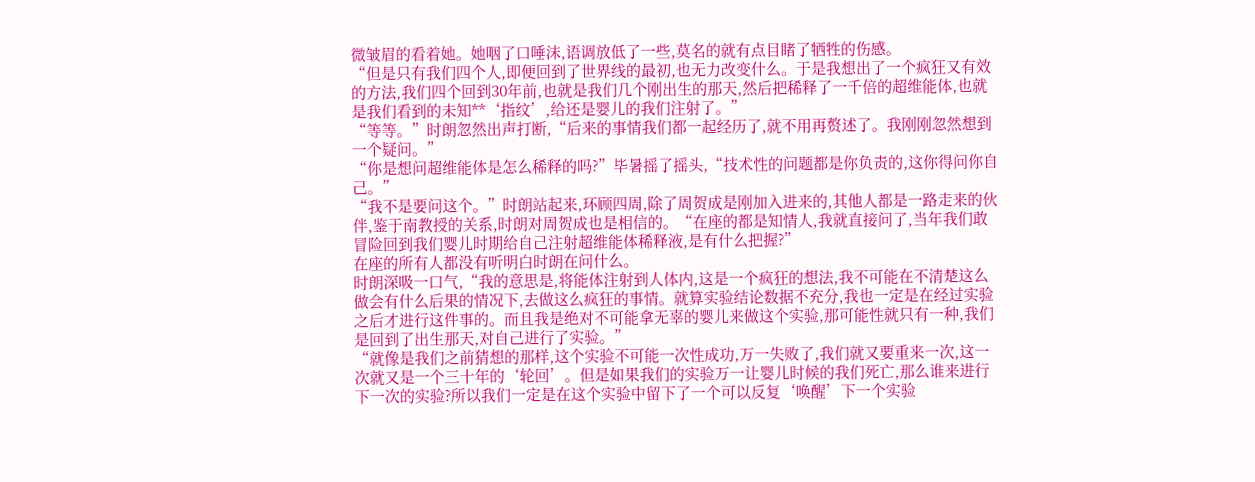微皱眉的看着她。她咽了口唾沫,语调放低了一些,莫名的就有点目睹了牺牲的伤感。
“但是只有我们四个人,即便回到了世界线的最初,也无力改变什么。于是我想出了一个疯狂又有效的方法,我们四个回到30年前,也就是我们几个刚出生的那天,然后把稀释了一千倍的超维能体,也就是我们看到的未知**‘指纹’,给还是婴儿的我们注射了。”
“等等。”时朗忽然出声打断,“后来的事情我们都一起经历了,就不用再赘述了。我刚刚忽然想到一个疑问。”
“你是想问超维能体是怎么稀释的吗?”毕暑摇了摇头,“技术性的问题都是你负责的,这你得问你自己。”
“我不是要问这个。”时朗站起来,环顾四周,除了周贺成是刚加入进来的,其他人都是一路走来的伙伴,鉴于南教授的关系,时朗对周贺成也是相信的。“在座的都是知情人,我就直接问了,当年我们敢冒险回到我们婴儿时期给自己注射超维能体稀释液,是有什么把握?”
在座的所有人都没有听明白时朗在问什么。
时朗深吸一口气,“我的意思是,将能体注射到人体内,这是一个疯狂的想法,我不可能在不清楚这么做会有什么后果的情况下,去做这么疯狂的事情。就算实验结论数据不充分,我也一定是在经过实验之后才进行这件事的。而且我是绝对不可能拿无辜的婴儿来做这个实验,那可能性就只有一种,我们是回到了出生那天,对自己进行了实验。”
“就像是我们之前猜想的那样,这个实验不可能一次性成功,万一失败了,我们就又要重来一次,这一次就又是一个三十年的‘轮回’。但是如果我们的实验万一让婴儿时候的我们死亡,那么谁来进行下一次的实验?所以我们一定是在这个实验中留下了一个可以反复‘唤醒’下一个实验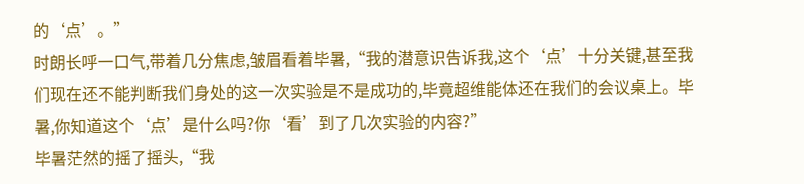的‘点’。”
时朗长呼一口气,带着几分焦虑,皱眉看着毕暑,“我的潜意识告诉我,这个‘点’十分关键,甚至我们现在还不能判断我们身处的这一次实验是不是成功的,毕竟超维能体还在我们的会议桌上。毕暑,你知道这个‘点’是什么吗?你‘看’到了几次实验的内容?”
毕暑茫然的摇了摇头,“我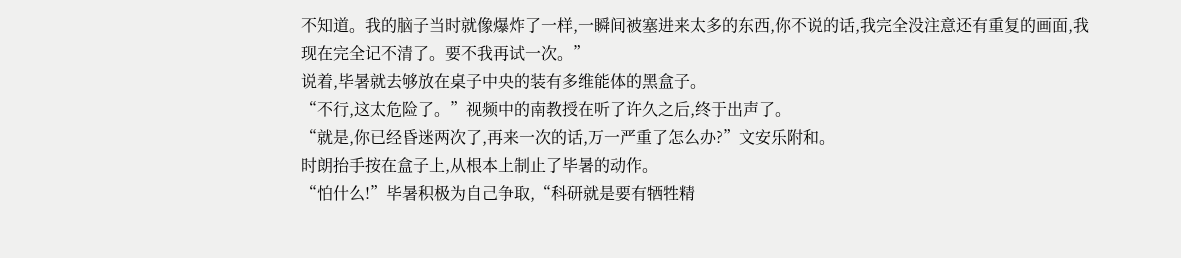不知道。我的脑子当时就像爆炸了一样,一瞬间被塞进来太多的东西,你不说的话,我完全没注意还有重复的画面,我现在完全记不清了。要不我再试一次。”
说着,毕暑就去够放在桌子中央的装有多维能体的黑盒子。
“不行,这太危险了。”视频中的南教授在听了许久之后,终于出声了。
“就是,你已经昏迷两次了,再来一次的话,万一严重了怎么办?”文安乐附和。
时朗抬手按在盒子上,从根本上制止了毕暑的动作。
“怕什么!”毕暑积极为自己争取,“科研就是要有牺牲精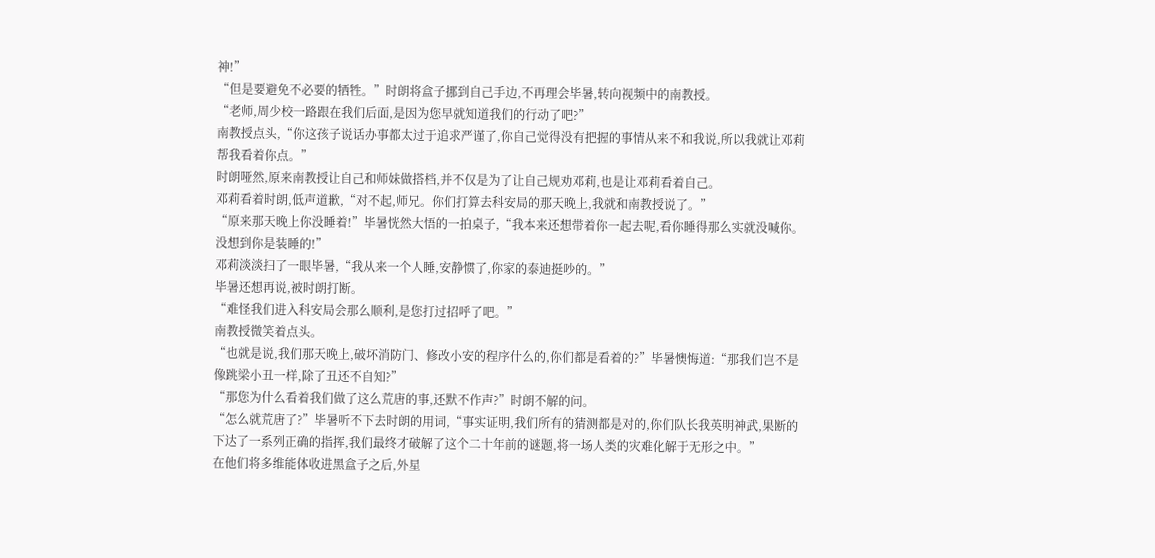神!”
“但是要避免不必要的牺牲。”时朗将盒子挪到自己手边,不再理会毕暑,转向视频中的南教授。
“老师,周少校一路跟在我们后面,是因为您早就知道我们的行动了吧?”
南教授点头,“你这孩子说话办事都太过于追求严谨了,你自己觉得没有把握的事情从来不和我说,所以我就让邓莉帮我看着你点。”
时朗哑然,原来南教授让自己和师妹做搭档,并不仅是为了让自己规劝邓莉,也是让邓莉看着自己。
邓莉看着时朗,低声道歉,“对不起,师兄。你们打算去科安局的那天晚上,我就和南教授说了。”
“原来那天晚上你没睡着!”毕暑恍然大悟的一拍桌子,“我本来还想带着你一起去呢,看你睡得那么实就没喊你。没想到你是装睡的!”
邓莉淡淡扫了一眼毕暑,“我从来一个人睡,安静惯了,你家的泰迪挺吵的。”
毕暑还想再说,被时朗打断。
“难怪我们进入科安局会那么顺利,是您打过招呼了吧。”
南教授微笑着点头。
“也就是说,我们那天晚上,破坏消防门、修改小安的程序什么的,你们都是看着的?”毕暑懊悔道:“那我们岂不是像跳梁小丑一样,除了丑还不自知?”
“那您为什么看着我们做了这么荒唐的事,还默不作声?”时朗不解的问。
“怎么就荒唐了?”毕暑听不下去时朗的用词,“事实证明,我们所有的猜测都是对的,你们队长我英明神武,果断的下达了一系列正确的指挥,我们最终才破解了这个二十年前的谜题,将一场人类的灾难化解于无形之中。”
在他们将多维能体收进黑盒子之后,外星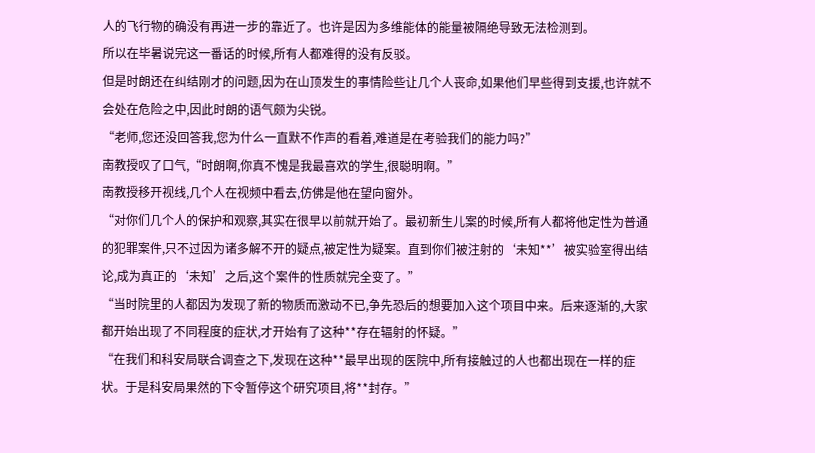人的飞行物的确没有再进一步的靠近了。也许是因为多维能体的能量被隔绝导致无法检测到。
所以在毕暑说完这一番话的时候,所有人都难得的没有反驳。
但是时朗还在纠结刚才的问题,因为在山顶发生的事情险些让几个人丧命,如果他们早些得到支援,也许就不会处在危险之中,因此时朗的语气颇为尖锐。
“老师,您还没回答我,您为什么一直默不作声的看着,难道是在考验我们的能力吗?”
南教授叹了口气,“时朗啊,你真不愧是我最喜欢的学生,很聪明啊。”
南教授移开视线,几个人在视频中看去,仿佛是他在望向窗外。
“对你们几个人的保护和观察,其实在很早以前就开始了。最初新生儿案的时候,所有人都将他定性为普通的犯罪案件,只不过因为诸多解不开的疑点,被定性为疑案。直到你们被注射的‘未知**’被实验室得出结论,成为真正的‘未知’之后,这个案件的性质就完全变了。”
“当时院里的人都因为发现了新的物质而激动不已,争先恐后的想要加入这个项目中来。后来逐渐的,大家都开始出现了不同程度的症状,才开始有了这种**存在辐射的怀疑。”
“在我们和科安局联合调查之下,发现在这种**最早出现的医院中,所有接触过的人也都出现在一样的症状。于是科安局果然的下令暂停这个研究项目,将**封存。”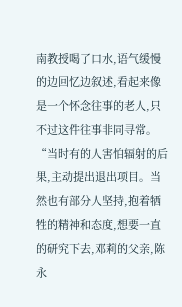南教授喝了口水,语气缓慢的边回忆边叙述,看起来像是一个怀念往事的老人,只不过这件往事非同寻常。
“当时有的人害怕辐射的后果,主动提出退出项目。当然也有部分人坚持,抱着牺牲的精神和态度,想要一直的研究下去,邓莉的父亲,陈永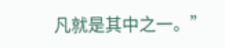凡就是其中之一。”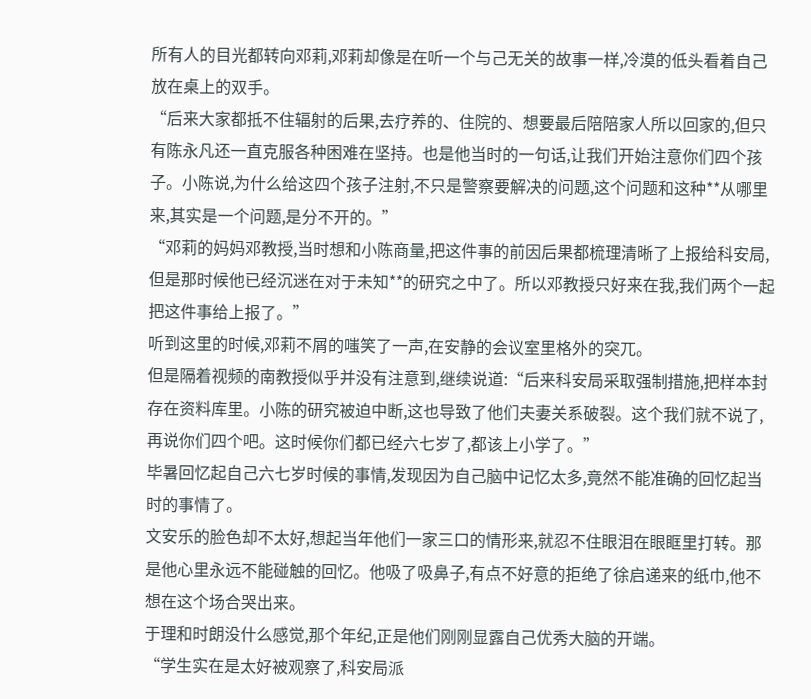所有人的目光都转向邓莉,邓莉却像是在听一个与己无关的故事一样,冷漠的低头看着自己放在桌上的双手。
“后来大家都抵不住辐射的后果,去疗养的、住院的、想要最后陪陪家人所以回家的,但只有陈永凡还一直克服各种困难在坚持。也是他当时的一句话,让我们开始注意你们四个孩子。小陈说,为什么给这四个孩子注射,不只是警察要解决的问题,这个问题和这种**从哪里来,其实是一个问题,是分不开的。”
“邓莉的妈妈邓教授,当时想和小陈商量,把这件事的前因后果都梳理清晰了上报给科安局,但是那时候他已经沉迷在对于未知**的研究之中了。所以邓教授只好来在我,我们两个一起把这件事给上报了。”
听到这里的时候,邓莉不屑的嗤笑了一声,在安静的会议室里格外的突兀。
但是隔着视频的南教授似乎并没有注意到,继续说道:“后来科安局采取强制措施,把样本封存在资料库里。小陈的研究被迫中断,这也导致了他们夫妻关系破裂。这个我们就不说了,再说你们四个吧。这时候你们都已经六七岁了,都该上小学了。”
毕暑回忆起自己六七岁时候的事情,发现因为自己脑中记忆太多,竟然不能准确的回忆起当时的事情了。
文安乐的脸色却不太好,想起当年他们一家三口的情形来,就忍不住眼泪在眼眶里打转。那是他心里永远不能碰触的回忆。他吸了吸鼻子,有点不好意的拒绝了徐启递来的纸巾,他不想在这个场合哭出来。
于理和时朗没什么感觉,那个年纪,正是他们刚刚显露自己优秀大脑的开端。
“学生实在是太好被观察了,科安局派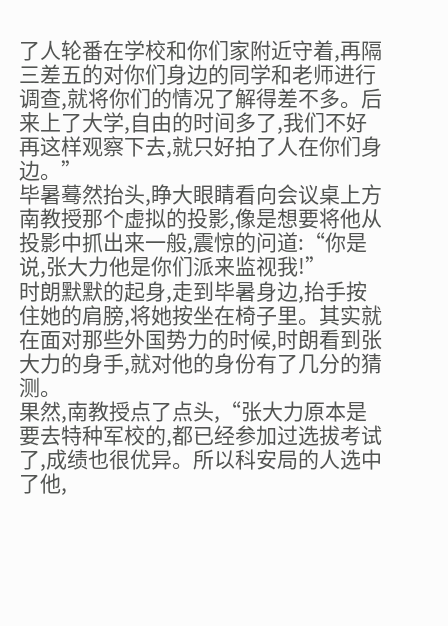了人轮番在学校和你们家附近守着,再隔三差五的对你们身边的同学和老师进行调查,就将你们的情况了解得差不多。后来上了大学,自由的时间多了,我们不好再这样观察下去,就只好拍了人在你们身边。”
毕暑蓦然抬头,睁大眼睛看向会议桌上方南教授那个虚拟的投影,像是想要将他从投影中抓出来一般,震惊的问道:“你是说,张大力他是你们派来监视我!”
时朗默默的起身,走到毕暑身边,抬手按住她的肩膀,将她按坐在椅子里。其实就在面对那些外国势力的时候,时朗看到张大力的身手,就对他的身份有了几分的猜测。
果然,南教授点了点头,“张大力原本是要去特种军校的,都已经参加过选拔考试了,成绩也很优异。所以科安局的人选中了他,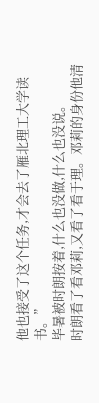他也接受了这个任务,才会去了雁北理工大学读书。”
毕暑被时朗按着,什么也没做,什么也没说。
时朗看了看邓莉,又看了看于理。邓莉的身份他清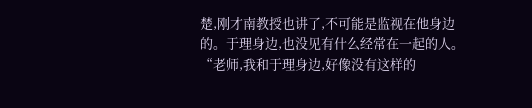楚,刚才南教授也讲了,不可能是监视在他身边的。于理身边,也没见有什么经常在一起的人。
“老师,我和于理身边,好像没有这样的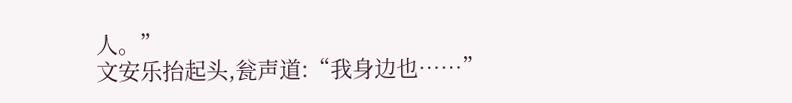人。”
文安乐抬起头,瓮声道:“我身边也……”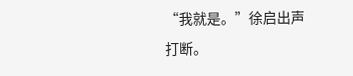“我就是。”徐启出声打断。